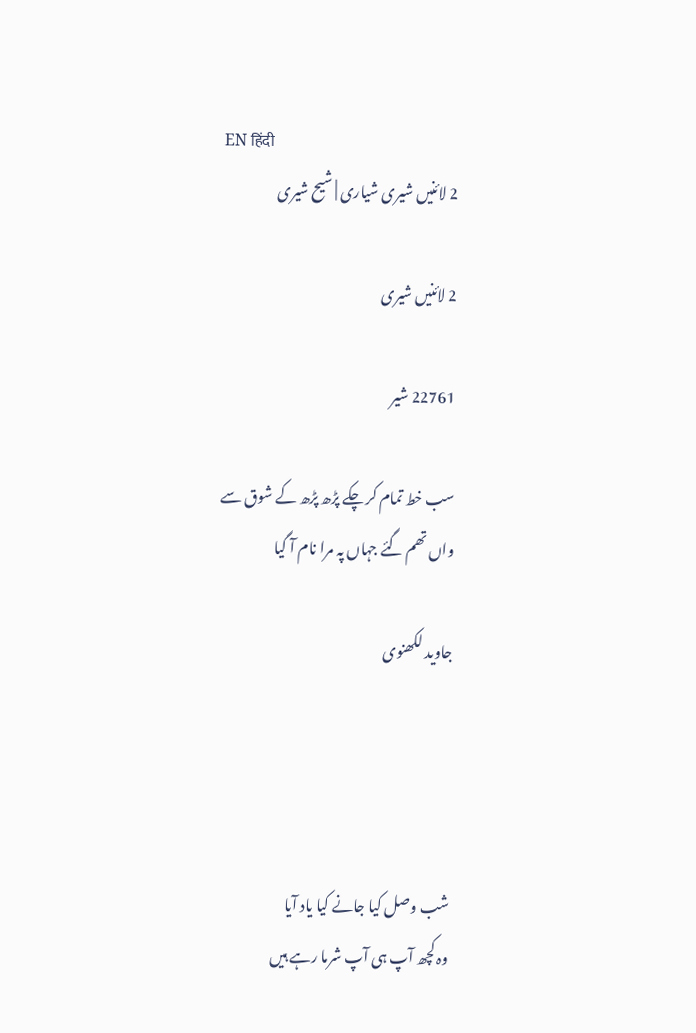EN हिंदी
2 لائنیں شیری شیاری | شیح شیری

2 لائنیں شیری

22761 شیر

سب خط تمام کر چکے پڑھ پڑھ کے شوق سے
واں تھم گئے جہاں پہ مرا نام آ گیا

جاوید لکھنوی




شب وصل کیا جانے کیا یاد آیا
وہ کچھ آپ ہی آپ شرما رہے ہیں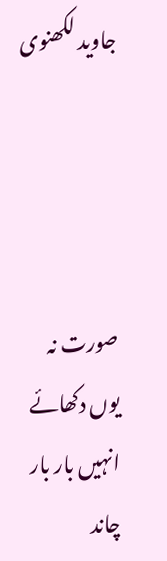جاوید لکھنوی




صورت نہ یوں دکھائے انہیں بار بار چاند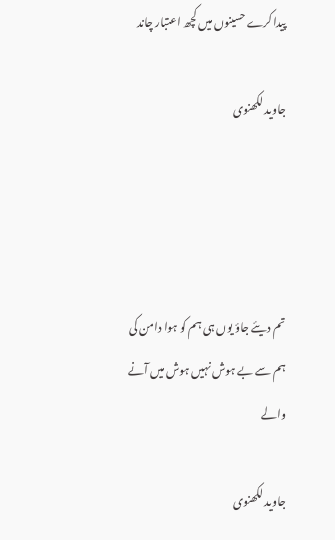پیدا کرے حسینوں میں کچھ اعتبار چاند

جاوید لکھنوی




تم دیئے جاؤ یوں ہی ہم کو ہوا دامن کی
ہم سے بے ہوش نہیں ہوش میں آنے والے

جاوید لکھنوی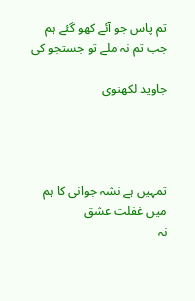تم پاس جو آئے کھو گئے ہم
جب تم نہ ملے تو جستجو کی

جاوید لکھنوی




تمہیں ہے نشہ جوانی کا ہم میں غفلت عشق
نہ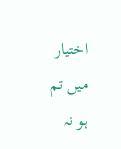اختیار میں تم ہو نہ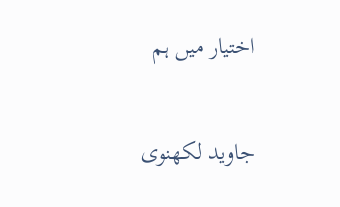اختیار میں ہم

جاوید لکھنوی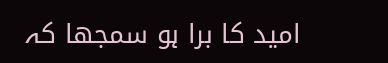امید کا برا ہو سمجھا کہ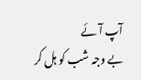آپ آئے
بے وجہ شب کو ہل کر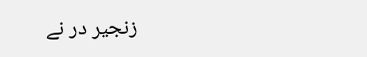زنجیر در نے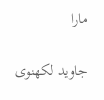مارا

جاوید لکھنوی